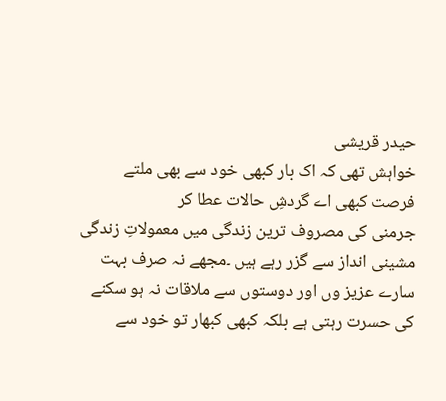حیدر قریشی
خواہش تھی کہ اک بار کبھی خود سے بھی ملتے
فرصت کبھی اے گردشِ حالات عطا کر
جرمنی کی مصروف ترین زندگی میں معمولاتِ زندگی مشینی انداز سے گزر رہے ہیں ۔مجھے نہ صرف بہت سارے عزیز وں اور دوستوں سے ملاقات نہ ہو سکنے کی حسرت رہتی ہے بلکہ کبھی کبھار تو خود سے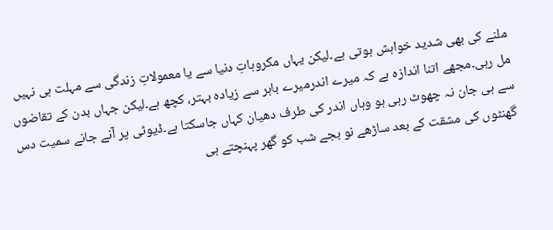ملنے کی بھی شدید خواہش ہوتی ہے۔لیکن یہاں مکروہاتِ دنیا سے یا معمولاتِ زندگی سے مہلت ہی نہیں مل رہی۔مجھے اتنا اندازہ ہے کہ میرے اندرمیرے باہر سے زیادہ بہتر، کچھ ہے۔لیکن جہاں بدن کے تقاضوں سے ہی جان نہ چھوٹ رہی ہو وہاں اندر کی طرف دھیان کہاں جاسکتا ہے۔ڈیوٹی پر آنے جانے سمیت دس گھنٹوں کی مشقت کے بعد ساڑھے نو بجے شب کو گھر پہنچتے ہی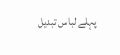پہلے لباس تبدیل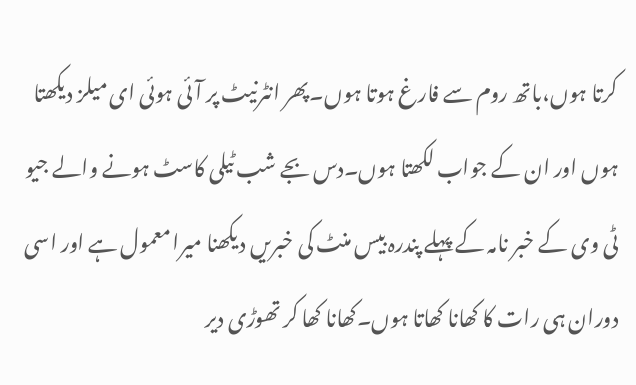کرتا ہوں،باتھ روم سے فارغ ہوتا ہوں۔پھر انٹرنیٹ پر آئی ہوئی ای میلز دیکھتا ہوں اور ان کے جواب لکھتا ہوں۔دس بجے شب ٹیلی کاسٹ ہونے والے جیو ٹی وی کے خبر نامہ کے پہلے پندرہ بیس منٹ کی خبریں دیکھنا میرا معمول ہے اور اسی دوران ہی رات کا کھانا کھاتا ہوں۔کھانا کھا کر تھوڑی دیر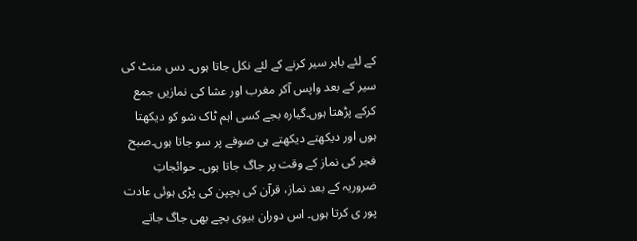کے لئے باہر سیر کرنے کے لئے نکل جاتا ہوں۔ دس منٹ کی سیر کے بعد واپس آکر مغرب اور عشا کی نمازیں جمع کرکے پڑھتا ہوں۔گیارہ بجے کسی اہم ٹاک شو کو دیکھتا ہوں اور دیکھتے دیکھتے ہی صوفے پر سو جاتا ہوں۔صبح فجر کی نماز کے وقت پر جاگ جاتا ہوں۔ حوائجاتِ ضروریہ کے بعد نماز، قرآن کی بچپن کی پڑی ہوئی عادت پور ی کرتا ہوں۔ اس دوران بیوی بچے بھی جاگ جاتے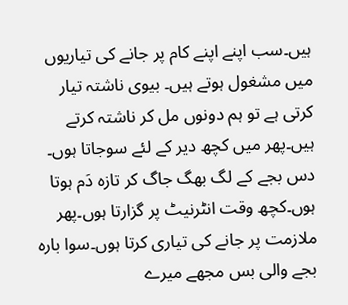ہیں۔سب اپنے اپنے کام پر جانے کی تیاریوں میں مشغول ہوتے ہیں۔ بیوی ناشتہ تیار کرتی ہے تو ہم دونوں مل کر ناشتہ کرتے ہیں۔پھر میں کچھ دیر کے لئے سوجاتا ہوں۔
دس بجے کے لگ بھگ جاگ کر تازہ دَم ہوتا ہوں۔کچھ وقت انٹرنیٹ پر گزارتا ہوں۔پھر ملازمت پر جانے کی تیاری کرتا ہوں۔سوا بارہ بجے والی بس مجھے میرے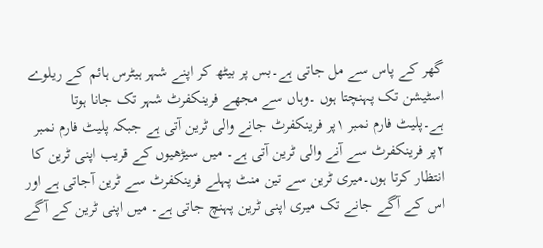گھر کے پاس سے مل جاتی ہے۔بس پر بیٹھ کر اپنے شہر ہیٹرس ہائم کے ریلوے اسٹیشن تک پہنچتا ہوں ۔وہاں سے مجھے فرینکفرٹ شہر تک جانا ہوتا ہے۔پلیٹ فارم نمبر ۱پر فرینکفرٹ جانے والی ٹرین آتی ہے جبکہ پلیٹ فارم نمبر ۲پر فرینکفرٹ سے آنے والی ٹرین آتی ہے۔ میں سیڑھیوں کے قریب اپنی ٹرین کا انتظار کرتا ہوں۔میری ٹرین سے تین منٹ پہلے فرینکفرٹ سے ٹرین آجاتی ہے اور اس کے آگے جانے تک میری اپنی ٹرین پہنچ جاتی ہے۔ میں اپنی ٹرین کے آگے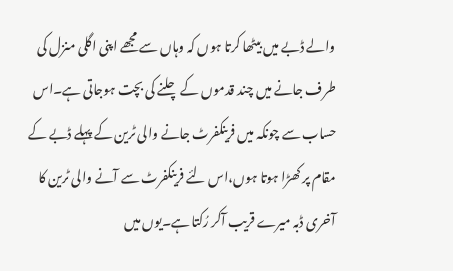والے ڈبے میں بیٹھا کرتا ہوں کہ وہاں سے مجھے اپنی اگلی منزل کی طرف جانے میں چند قدموں کے چلنے کی بچت ہوجاتی ہے۔اس حساب سے چونکہ میں فرینکفرٹ جانے والی ٹرین کے پہلے ڈبے کے مقام پر کھڑا ہوتا ہوں،اس لئے فرینکفرٹ سے آنے والی ٹرین کا آخری ڈبہ میرے قریب آکر رُکتا ہے۔یوں میں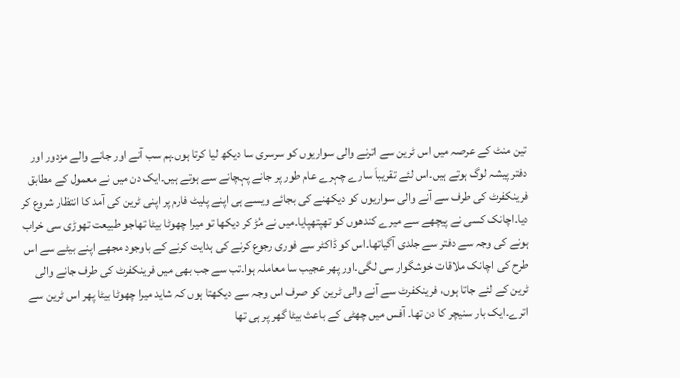تین منٹ کے عرصہ میں اس ٹرین سے اترنے والی سواریوں کو سرسری سا دیکھ لیا کرتا ہوں۔ہم سب آنے اور جانے والے مزدور اور دفتر پیشہ لوگ ہوتے ہیں۔اس لئے تقریباَ سارے چہرے عام طور پر جانے پہچانے سے ہوتے ہیں۔ایک دن میں نے معمول کے مطابق فرینکفرٹ کی طرف سے آنے والی سواریوں کو دیکھنے کی بجائے ویسے ہی اپنے پلیٹ فارم پر اپنی ٹرین کی آمد کا انتظار شروع کر دیا۔اچانک کسی نے پیچھے سے میرے کندھوں کو تھپتھپایا۔میں نے مُڑ کر دیکھا تو میرا چھوٹا بیٹا تھاجو طبیعت تھوڑی سی خراب ہونے کی وجہ سے دفتر سے جلدی آگیاتھا۔اس کو ڈاکٹر سے فوری رجوع کرنے کی ہدایت کرنے کے باوجود مجھے اپنے بیٹے سے اس طرح کی اچانک ملاقات خوشگوار سی لگی۔اور پھر عجیب سا معاملہ ہوا۔تب سے جب بھی میں فرینکفرٹ کی طرف جانے والی ٹرین کے لئے جاتا ہوں، فرینکفرٹ سے آنے والی ٹرین کو صرف اس وجہ سے دیکھتا ہوں کہ شاید میرا چھوٹا بیٹا پھر اس ٹرین سے اترے۔ایک بار سنیچر کا دن تھا۔ آفس میں چھٹی کے باعث بیٹا گھر پر ہی تھا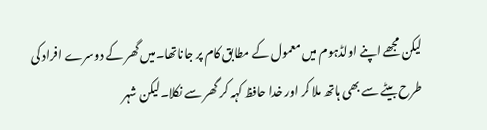لیکن مجھے اپنے اولڈہوم میں معمول کے مطابق کام پر جاناتھا۔میں گھر کے دوسرے افراد کی طرح بیٹے سے بھی ہاتھ ملا کر اور خدا حافظ کہہ کر گھر سے نکلا۔لیکن شہر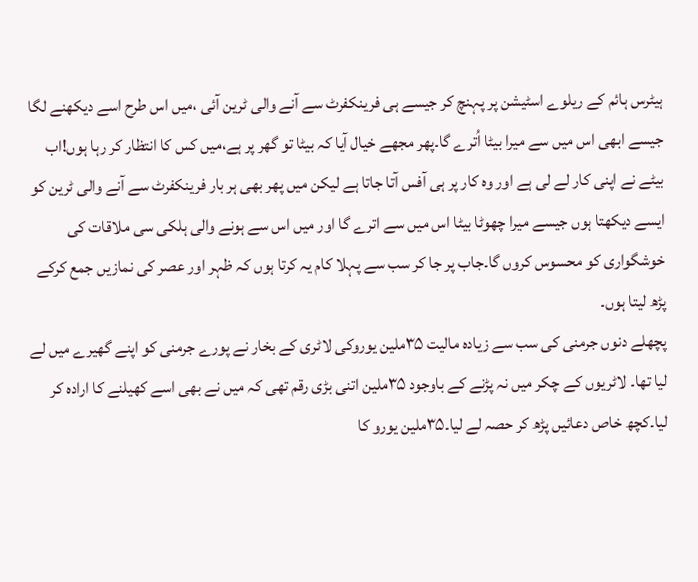ہیٹرس ہائم کے ریلوے اسٹیشن پر پہنچ کر جیسے ہی فرینکفرٹ سے آنے والی ٹرین آئی ،میں اس طرح اسے دیکھنے لگا جیسے ابھی اس میں سے میرا بیٹا اُترے گا۔پھر مجھے خیال آیا کہ بیٹا تو گھر پر ہے،میں کس کا انتظار کر رہا ہوں!اب بیٹے نے اپنی کار لے لی ہے اور وہ کار پر ہی آفس آتا جاتا ہے لیکن میں پھر بھی ہر بار فرینکفرٹ سے آنے والی ٹرین کو ایسے دیکھتا ہوں جیسے میرا چھوٹا بیٹا اس میں سے اترے گا اور میں اس سے ہونے والی ہلکی سی ملاقات کی خوشگواری کو محسوس کروں گا۔جاب پر جا کر سب سے پہلا کام یہ کرتا ہوں کہ ظہر اور عصر کی نمازیں جمع کرکے پڑھ لیتا ہوں۔
پچھلے دنوں جرمنی کی سب سے زیادہ مالیت ۳۵ملین یوروکی لاٹری کے بخار نے پورے جرمنی کو اپنے گھیرے میں لے لیا تھا۔ لاٹریوں کے چکر میں نہ پڑنے کے باوجود ۳۵ملین اتنی بڑی رقم تھی کہ میں نے بھی اسے کھیلنے کا ارادہ کر لیا۔کچھ خاص دعائیں پڑھ کر حصہ لے لیا۔۳۵ملین یورو کا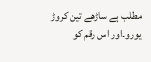مطلب ہے ساڑھے تین کروڑ یورو۔اور اس رقم کو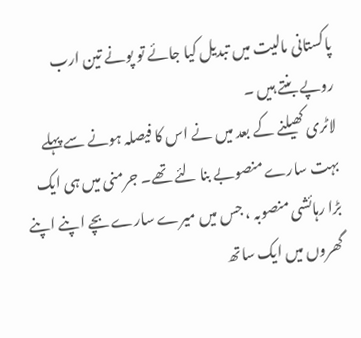پاکستانی مالیت میں تبدیل کیا جائے تو پونے تین ارب روپے بنتے ہیں ۔
لاٹری کھیلنے کے بعد میں نے اس کا فیصلہ ہونے سے پہلے بہت سارے منصوبے بنا لئے تھے۔ جرمنی میں ہی ایک بڑا رہائشی منصوبہ ، جس میں میرے سارے بچے اپنے اپنے گھروں میں ایک ساتھ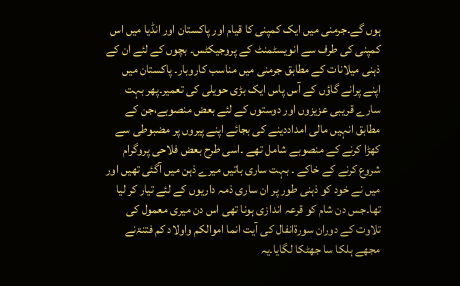ہوں گے۔جرمنی میں ایک کمپنی کا قیام اور پاکستان اور انڈیا میں اس کمپنی کی طرف سے انویسٹمنٹ کے پروجیکٹس۔ بچوں کے لئے ان کے ذہنی میلانات کے مطابق جرمنی میں مناسب کاروبار۔ پاکستان میں اپنے پرانے گاؤں کے آس پاس ایک بڑی حویلی کی تعمیر۔پھر بہت سارے قریبی عزیزوں اور دوستوں کے لئے بعض منصوبے،جن کے مطابق انہیں مالی امداددینے کی بجائے اپنے پیروں پر مضبوطی سے کھڑا کرنے کے منصوبے شامل تھے ۔اسی طرح بعض فلاحی پروگرام شروع کرنے کے خاکے ۔ بہت ساری باتیں میرے ذہن میں آگئی تھیں اور میں نے خود کو ذہنی طور پر ان ساری ذمہ داریوں کے لئے تیار کر لیا تھا۔جس دن شام کو قرعہ اندازی ہونا تھی اس دن میری معمول کی تلاوت کے دوران سورۃانفال کی آیت انما اموالکم واولاد کم فتنۃنے مجھے ہلکا سا جھٹکا لگایا۔یہ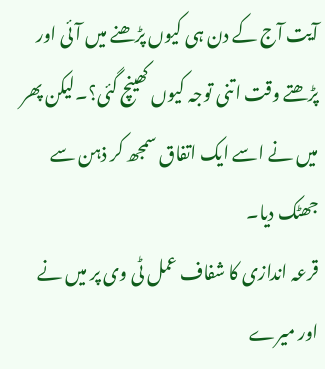آیت آج کے دن ہی کیوں پڑھنے میں آئی اور پڑھتے وقت اتنی توجہ کیوں کھینچ گئی؟۔لیکن پھر میں نے اسے ایک اتفاق سمجھ کر ذہن سے جھٹک دیا۔
قرعہ اندازی کا شفاف عمل ٹی وی پر میں نے اور میرے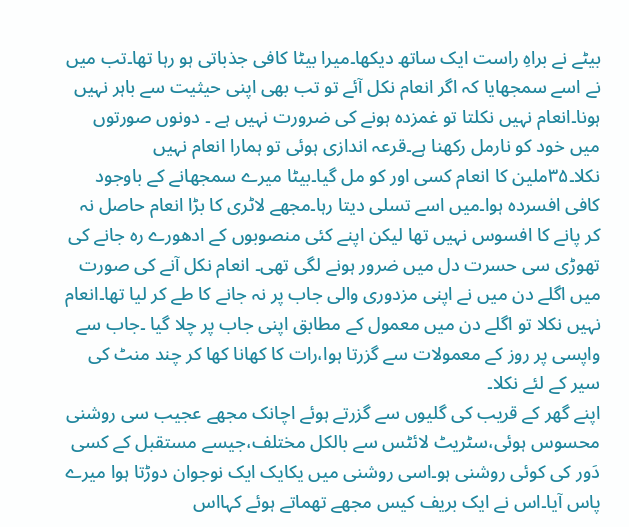بیٹے نے براہِ راست ایک ساتھ دیکھا۔میرا بیٹا کافی جذباتی ہو رہا تھا۔تب میں نے اسے سمجھایا کہ اگر انعام نکل آئے تو تب بھی اپنی حیثیت سے باہر نہیں ہونا۔انعام نہیں نکلتا تو غمزدہ ہونے کی ضرورت نہیں ہے ۔ دونوں صورتوں میں خود کو نارمل رکھنا ہے۔قرعہ اندازی ہوئی تو ہمارا انعام نہیں نکلا۔۳۵ملین کا انعام کسی اور کو مل گیا۔بیٹا میرے سمجھانے کے باوجود کافی افسردہ ہوا۔میں اسے تسلی دیتا رہا۔مجھے لاٹری کا بڑا انعام حاصل نہ کر پانے کا افسوس نہیں تھا لیکن اپنے کئی منصوبوں کے ادھورے رہ جانے کی تھوڑی سی حسرت دل میں ضرور ہونے لگی تھی۔ انعام نکل آنے کی صورت میں اگلے دن میں نے اپنی مزدوری والی جاب پر نہ جانے کا طے کر لیا تھا۔انعام نہیں نکلا تو اگلے دن میں معمول کے مطابق اپنی جاب پر چلا گیا ۔جاب سے واپسی پر روز کے معمولات سے گزرتا ہوا،رات کا کھانا کھا کر چند منٹ کی سیر کے لئے نکلا۔
اپنے گھر کے قریب کی گلیوں سے گزرتے ہوئے اچانک مجھے عجیب سی روشنی محسوس ہوئی،سٹریٹ لائٹس سے بالکل مختلف،جیسے مستقبل کے کسی دَور کی کوئی روشنی ہو۔اسی روشنی میں یکایک ایک نوجوان دوڑتا ہوا میرے پاس آیا۔اس نے ایک بریف کیس مجھے تھماتے ہوئے کہااس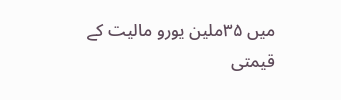میں ۳۵ملین یورو مالیت کے قیمتی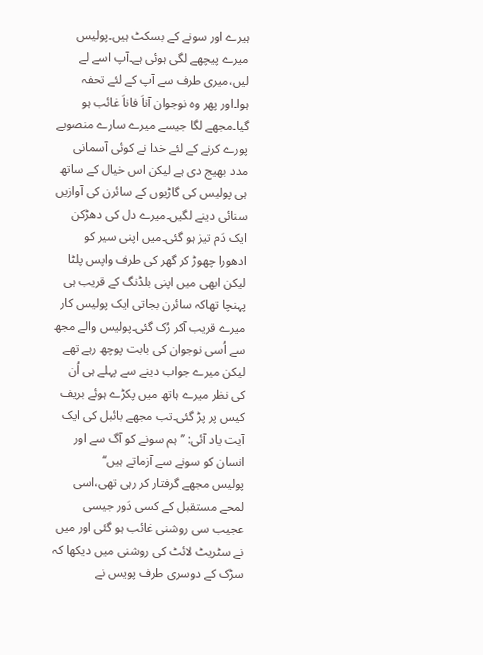ہیرے اور سونے کے بسکٹ ہیں۔پولیس میرے پیچھے لگی ہوئی ہے۔آپ اسے لے لیں،میری طرف سے آپ کے لئے تحفہ ہوا۔اور پھر وہ نوجوان آناَ فاناَ غائب ہو گیا۔مجھے لگا جیسے میرے سارے منصوبے پورے کرنے کے لئے خدا نے کوئی آسمانی مدد بھیج دی ہے لیکن اس خیال کے ساتھ ہی پولیس کی گاڑیوں کے سائرن کی آوازیں سنائی دینے لگیں۔میرے دل کی دھڑکن ایک دَم تیز ہو گئی۔میں اپنی سیر کو ادھورا چھوڑ کر گھر کی طرف واپس پلٹا لیکن ابھی میں اپنی بلڈنگ کے قریب ہی پہنچا تھاکہ سائرن بجاتی ایک پولیس کار میرے قریب آکر رُک گئی۔پولیس والے مجھ سے اُسی نوجوان کی بابت پوچھ رہے تھے لیکن میرے جواب دینے سے پہلے ہی اُن کی نظر میرے ہاتھ میں پکڑے ہوئے بریف کیس پر پڑ گئی۔تب مجھے بائبل کی ایک آیت یاد آئی: ’’ہم سونے کو آگ سے اور انسان کو سونے سے آزماتے ہیں‘‘
پولیس مجھے گرفتار کر رہی تھی،اسی لمحے مستقبل کے کسی دَور جیسی عجیب سی روشنی غائب ہو گئی اور میں نے سٹریٹ لائٹ کی روشنی میں دیکھا کہ سڑک کے دوسری طرف پویس نے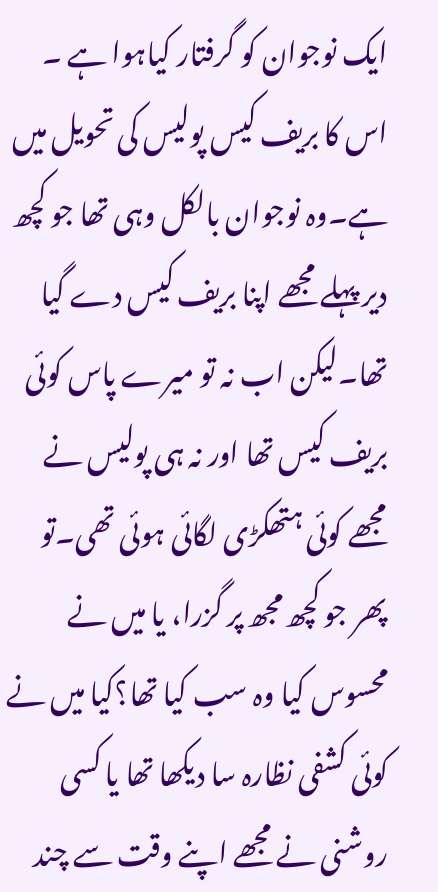ایک نوجوان کو گرفتار کیاہوا ہے ۔ اس کا بریف کیس پولیس کی تحویل میں ہے۔وہ نوجوان بالکل وہی تھا جو کچھ دیر پہلے مجھے اپنا بریف کیس دے گیا تھا۔لیکن اب نہ تو میرے پاس کوئی بریف کیس تھا اور نہ ہی پولیس نے مجھے کوئی ہتھکڑی لگائی ہوئی تھی۔تو پھر جو کچھ مجھ پر گزرا، یا میں نے محسوس کیا وہ سب کیا تھا؟کیا میں نے کوئی کشفی نظارہ سا دیکھا تھا یا کسی روشنی نے مجھے اپنے وقت سے چند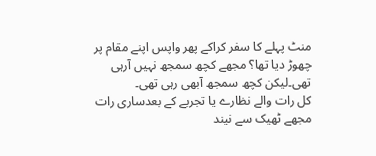منٹ پہلے کا سفر کراکے پھر واپس اپنے مقام پر چھوڑ دیا تھا؟ مجھے کچھ سمجھ نہیں آرہی تھی۔لیکن کچھ سمجھ آبھی رہی تھی۔
کل رات والے نظارے یا تجربے کے بعدساری رات مجھے ٹھیک سے نیند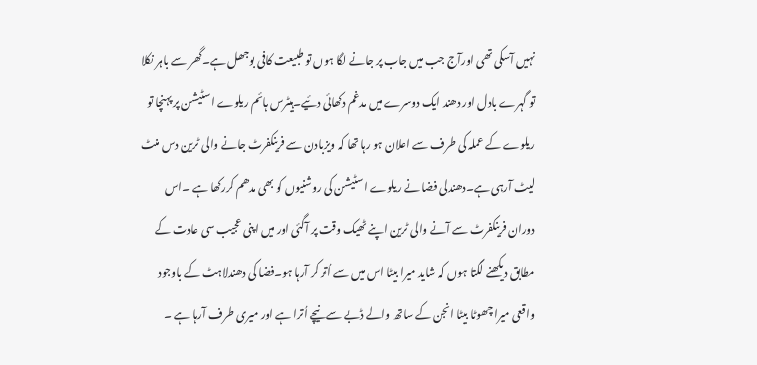نہیں آسکی تھی اورآج جب میں جاب پر جانے لگا ہوں تو طبیعت کافی بوجھل ہے۔گھر سے باہر نکلا تو گہرے بادل اور دھند ایک دوسرے میں مدغم دکھائی دئیے۔ہیٹرس ہائم ریلوے اسٹیشن پر پہنچا تو ریلوے کے عملہ کی طرف سے اعلان ہو رہا تھا کہ ویزبادن سے فرینکفرٹ جانے والی ٹرین دس منٹ لیٹ آرہی ہے۔دھندلی فضا نے ریلوے اسٹیشن کی روشنیوں کو بھی مدھم کررکھا ہے ۔اس دوران فرینکفرٹ سے آنے والی ٹرین اپنے ٹھیک وقت پر آگئی اور میں اپنی عجیب سی عادت کے مطابق دیکھنے لگتا ہوں کہ شاید میرا بیٹا اس میں سے اُتر کر آرہا ہو۔فضا کی دھندلاہٹ کے باوجود واقعی میرا چھوٹا بیٹا انجن کے ساتھ والے ڈبے سے نیچے اُترا ہے اور میری طرف آرہا ہے ۔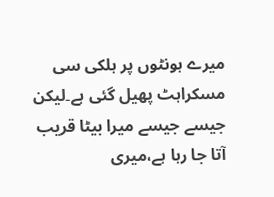میرے ہونٹوں پر ہلکی سی مسکراہٹ پھیل گئی ہے۔لیکن جیسے جیسے میرا بیٹا قریب آتا جا رہا ہے،میری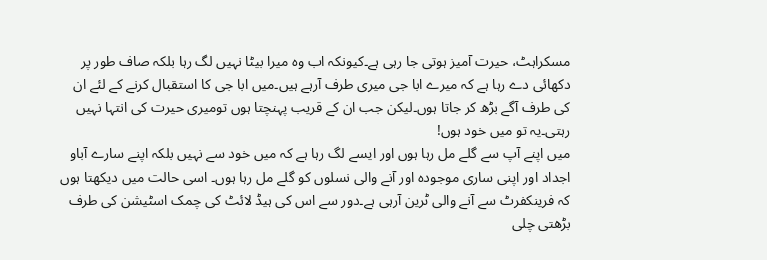مسکراہٹ، حیرت آمیز ہوتی جا رہی ہے۔کیونکہ اب وہ میرا بیٹا نہیں لگ رہا بلکہ صاف طور پر دکھائی دے رہا ہے کہ میرے ابا جی میری طرف آرہے ہیں۔میں ابا جی کا استقبال کرنے کے لئے ان کی طرف آگے بڑھ کر جاتا ہوں۔لیکن جب ان کے قریب پہنچتا ہوں تومیری حیرت کی انتہا نہیں رہتی۔یہ تو میں خود ہوں!
میں اپنے آپ سے گلے مل رہا ہوں اور ایسے لگ رہا ہے کہ میں خود سے نہیں بلکہ اپنے سارے آباو اجداد اور اپنی ساری موجودہ اور آنے والی نسلوں کو گلے مل رہا ہوں۔ اسی حالت میں دیکھتا ہوں کہ فرینکفرٹ سے آنے والی ٹرین آرہی ہے۔دور سے اس کی ہیڈ لائٹ کی چمک اسٹیشن کی طرف بڑھتی چلی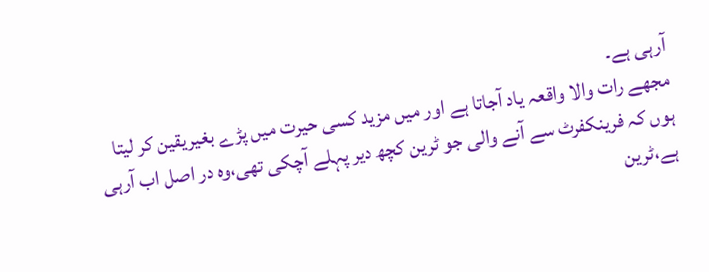آرہی ہے۔
مجھے رات والا واقعہ یاد آجاتا ہے اور میں مزید کسی حیرت میں پڑے بغیریقین کر لیتا ہوں کہ فرینکفرٹ سے آنے والی جو ٹرین کچھ دیر پہلے آچکی تھی،وہ در اصل اب آرہی ہے،ٹرین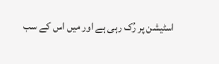اسٹیشن پر رُک رہی ہے اور میں اس کے سب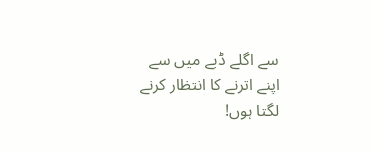سے اگلے ڈبے میں سے اپنے اترنے کا انتظار کرنے لگتا ہوں!